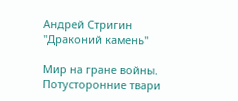Андрей Стригин "Драконий камень"

Мир на гране войны. Потусторонние твари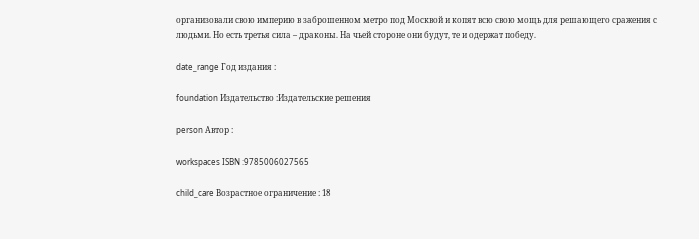организовали свою империю в заброшенном метро под Москвой и копят всю свою мощь для решающего сражения с людьми. Но есть третья сила – драконы. На чьей стороне они будут, те и одержат победу.

date_range Год издания :

foundation Издательство :Издательские решения

person Автор :

workspaces ISBN :9785006027565

child_care Возрастное ограничение : 18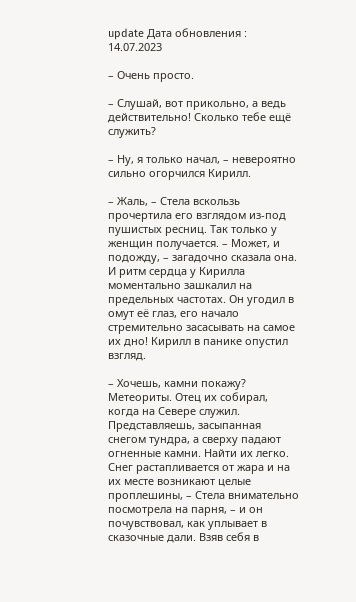update Дата обновления : 14.07.2023

– Очень просто.

– Слушай, вот прикольно, а ведь действительно! Сколько тебе ещё служить?

– Ну, я только начал, – невероятно сильно огорчился Кирилл.

– Жаль, – Стела вскользь прочертила его взглядом из-под пушистых ресниц. Так только у женщин получается. – Может, и подожду, – загадочно сказала она. И ритм сердца у Кирилла моментально зашкалил на предельных частотах. Он угодил в омут её глаз, его начало стремительно засасывать на самое их дно! Кирилл в панике опустил взгляд.

– Хочешь, камни покажу? Метеориты. Отец их собирал, когда на Севере служил. Представляешь, засыпанная снегом тундра, а сверху падают огненные камни. Найти их легко. Снег растапливается от жара и на их месте возникают целые проплешины, – Стела внимательно посмотрела на парня, – и он почувствовал, как уплывает в сказочные дали. Взяв себя в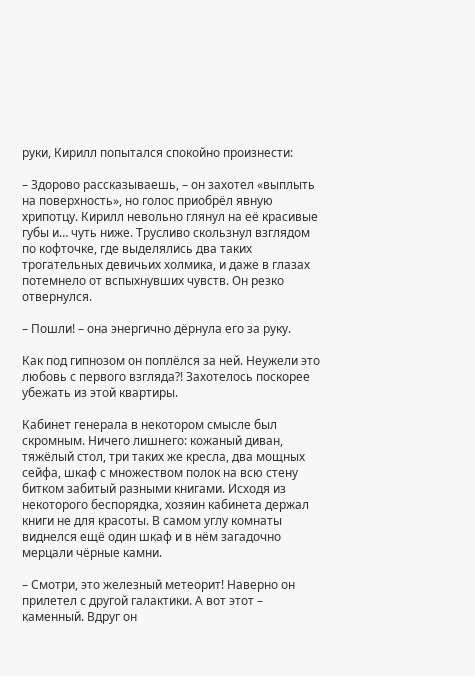руки, Кирилл попытался спокойно произнести:

– Здорово рассказываешь, – он захотел «выплыть на поверхность», но голос приобрёл явную хрипотцу. Кирилл невольно глянул на её красивые губы и… чуть ниже. Трусливо скользнул взглядом по кофточке, где выделялись два таких трогательных девичьих холмика, и даже в глазах потемнело от вспыхнувших чувств. Он резко отвернулся.

– Пошли! – она энергично дёрнула его за руку.

Как под гипнозом он поплёлся за ней. Неужели это любовь с первого взгляда?! Захотелось поскорее убежать из этой квартиры.

Кабинет генерала в некотором смысле был скромным. Ничего лишнего: кожаный диван, тяжёлый стол, три таких же кресла, два мощных сейфа, шкаф с множеством полок на всю стену битком забитый разными книгами. Исходя из некоторого беспорядка, хозяин кабинета держал книги не для красоты. В самом углу комнаты виднелся ещё один шкаф и в нём загадочно мерцали чёрные камни.

– Смотри, это железный метеорит! Наверно он прилетел с другой галактики. А вот этот – каменный. Вдруг он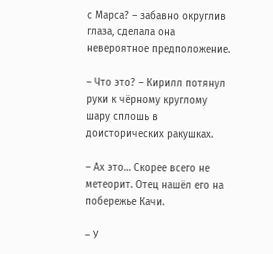с Марса? – забавно округлив глаза, сделала она невероятное предположение.

– Что это? – Кирилл потянул руки к чёрному круглому шару сплошь в доисторических ракушках.

– Ах это… Скорее всего не метеорит. Отец нашёл его на побережье Качи.

– У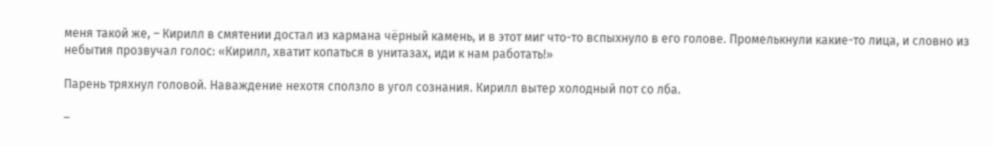меня такой же, – Кирилл в смятении достал из кармана чёрный камень, и в этот миг что-то вспыхнуло в его голове. Промелькнули какие-то лица, и словно из небытия прозвучал голос: «Кирилл, хватит копаться в унитазах, иди к нам работать!»

Парень тряхнул головой. Наваждение нехотя сползло в угол сознания. Кирилл вытер холодный пот со лба.

–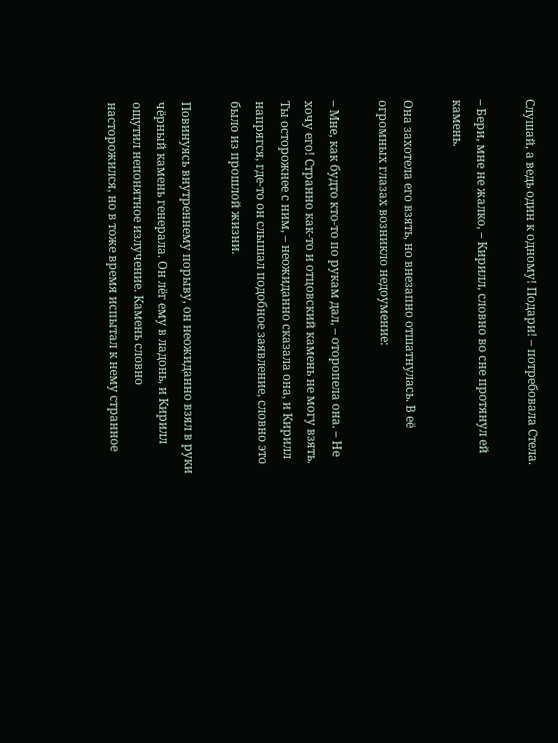Слушай, а ведь один к одному! Подари! – потребовала Стела.

– Бери, мне не жалко, – Кирилл, словно во сне протянул ей камень.

Она захотела его взять, но внезапно отшатнулась. В её огромных глазах возникло недоумение:

– Мне, как будто кто-то по рукам дал, – оторопела она. – Не хочу его! Странно как-то и отцовский камень не могу взять. Ты осторожнее с ним, – неожиданно сказала она, и Кирилл напрягся, где-то он слышал подобное заявление, словно это было из прошлой жизни.

Повинуясь внутреннему порыву, он неожиданно взял в руки чёрный камень генерала. Он лёг ему в ладонь, и Кирилл ощутил непонятное излучение. Камень словно насторожился, но в тоже время испытал к нему странное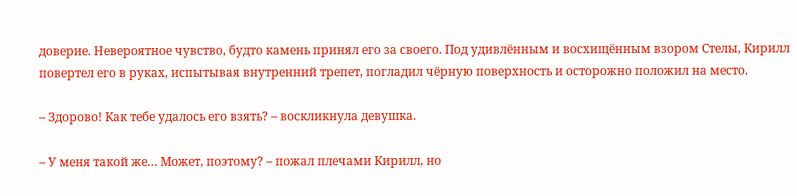доверие. Невероятное чувство, будто камень принял его за своего. Под удивлённым и восхищённым взором Стелы, Кирилл повертел его в руках, испытывая внутренний трепет, погладил чёрную поверхность и осторожно положил на место.

– Здорово! Как тебе удалось его взять? – воскликнула девушка.

– У меня такой же… Может, поэтому? – пожал плечами Кирилл, но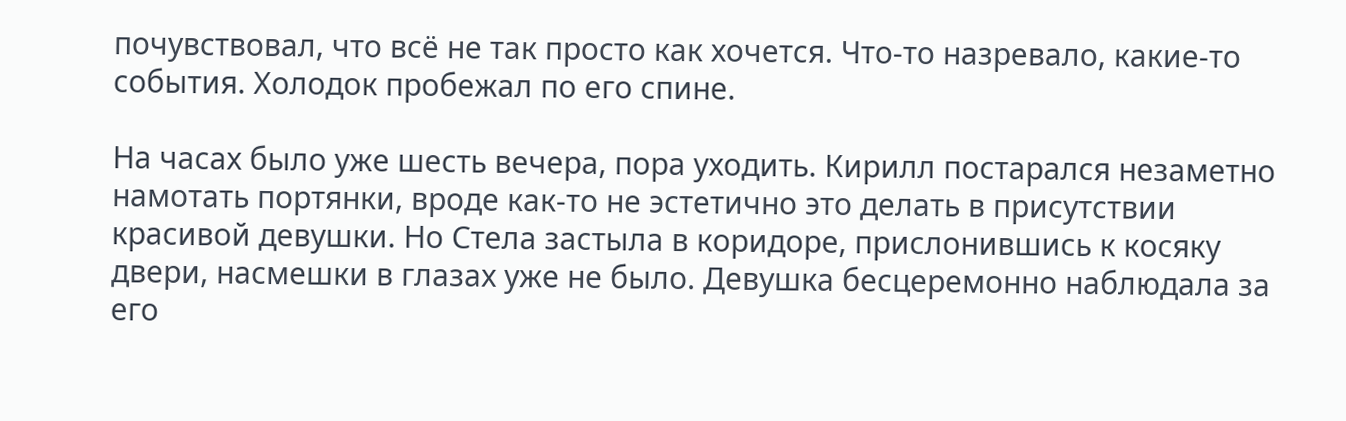почувствовал, что всё не так просто как хочется. Что-то назревало, какие-то события. Холодок пробежал по его спине.

На часах было уже шесть вечера, пора уходить. Кирилл постарался незаметно намотать портянки, вроде как-то не эстетично это делать в присутствии красивой девушки. Но Стела застыла в коридоре, прислонившись к косяку двери, насмешки в глазах уже не было. Девушка бесцеремонно наблюдала за его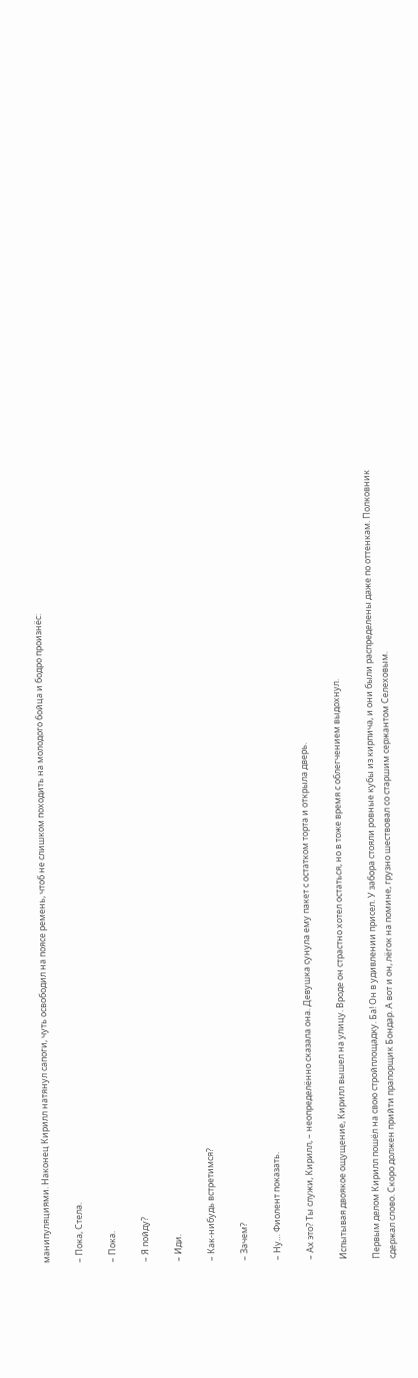манипуляциями. Наконец Кирилл натянул сапоги, чуть освободил на поясе ремень, чтоб не слишком походить на молодого бойца и бодро произнёс:

– Пока, Стела.

– Пока.

– Я пойду?

– Иди.

– Как-нибудь встретимся?

– Зачем?

– Ну… Фиолент показать.

– Ах это? Ты служи, Кирилл, – неопределённо сказала она. Девушка сунула ему пакет с остатком торта и открыла дверь.

Испытывая двоякое ощущение, Кирилл вышел на улицу. Вроде он страстно хотел остаться, но в тоже время с облегчением выдохнул.

Первым делом Кирилл пошёл на свою стройплощадку. Ба! Он в удивлении присел. У забора стояли ровные кубы из кирпича, и они были распределены даже по оттенкам. Полковник сдержал слово. Скоро должен прийти прапорщик Бондар. А вот и он, лёгок на помине, грузно шествовал со старшим сержантом Селеховым.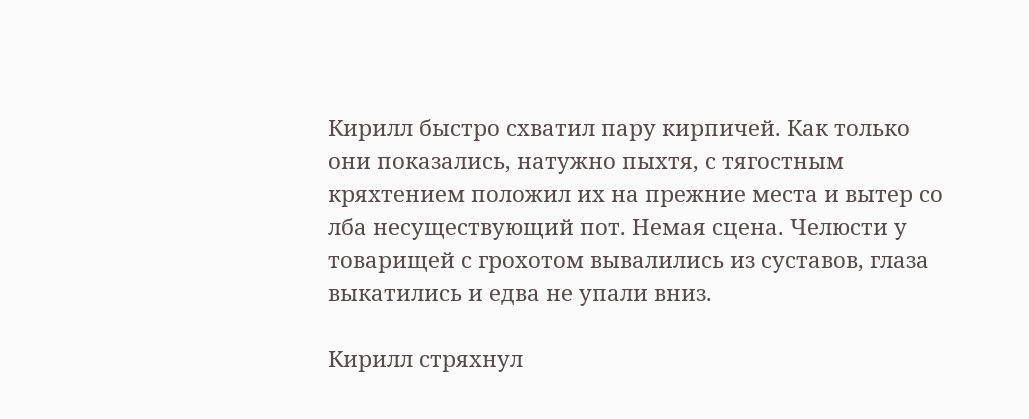Кирилл быстро схватил пару кирпичей. Как только они показались, натужно пыхтя, с тягостным кряхтением положил их на прежние места и вытер со лба несуществующий пот. Немая сцена. Челюсти у товарищей с грохотом вывалились из суставов, глаза выкатились и едва не упали вниз.

Кирилл стряхнул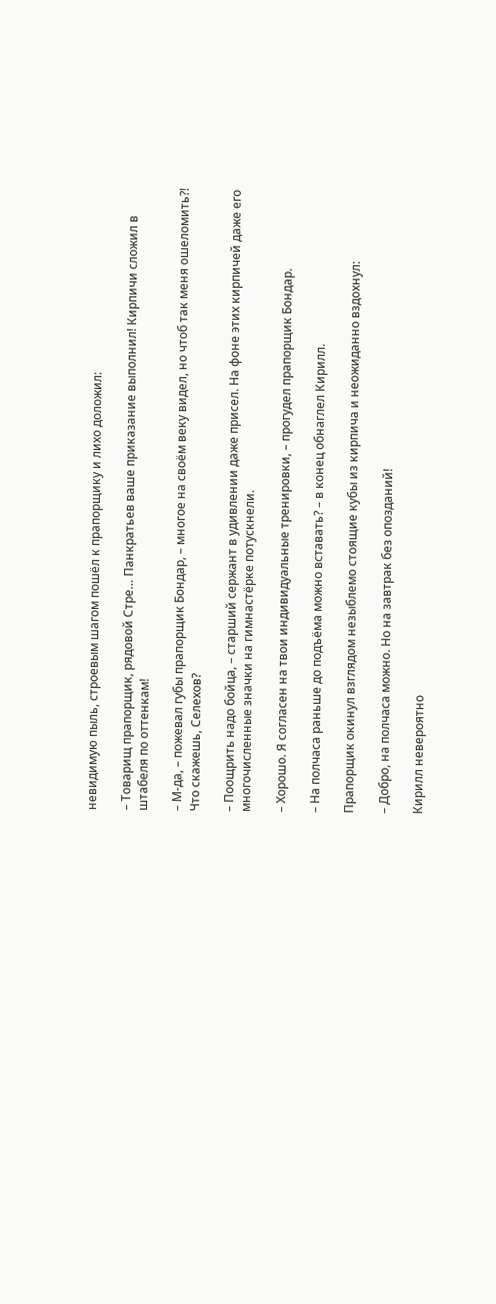невидимую пыль, строевым шагом пошёл к прапорщику и лихо доложил:

– Товарищ прапорщик, рядовой Стре… Панкратьев ваше приказание выполнил! Кирпичи сложил в штабеля по оттенкам!

– М-да, – пожевал губы прапорщик Бондар, – многое на своём веку видел, но чтоб так меня ошеломить?! Что скажешь, Селехов?

– Поощрить надо бойца, – старший сержант в удивлении даже присел. На фоне этих кирпичей даже его многочисленные значки на гимнастёрке потускнели.

– Хорошо. Я согласен на твои индивидуальные тренировки, – прогудел прапорщик Бондар.

– На полчаса раньше до подъёма можно вставать? – в конец обнаглел Кирилл.

Прапорщик окинул взглядом незыблемо стоящие кубы из кирпича и неожиданно вздохнул:

– Добро, на полчаса можно. Но на завтрак без опозданий!

Кирилл невероятно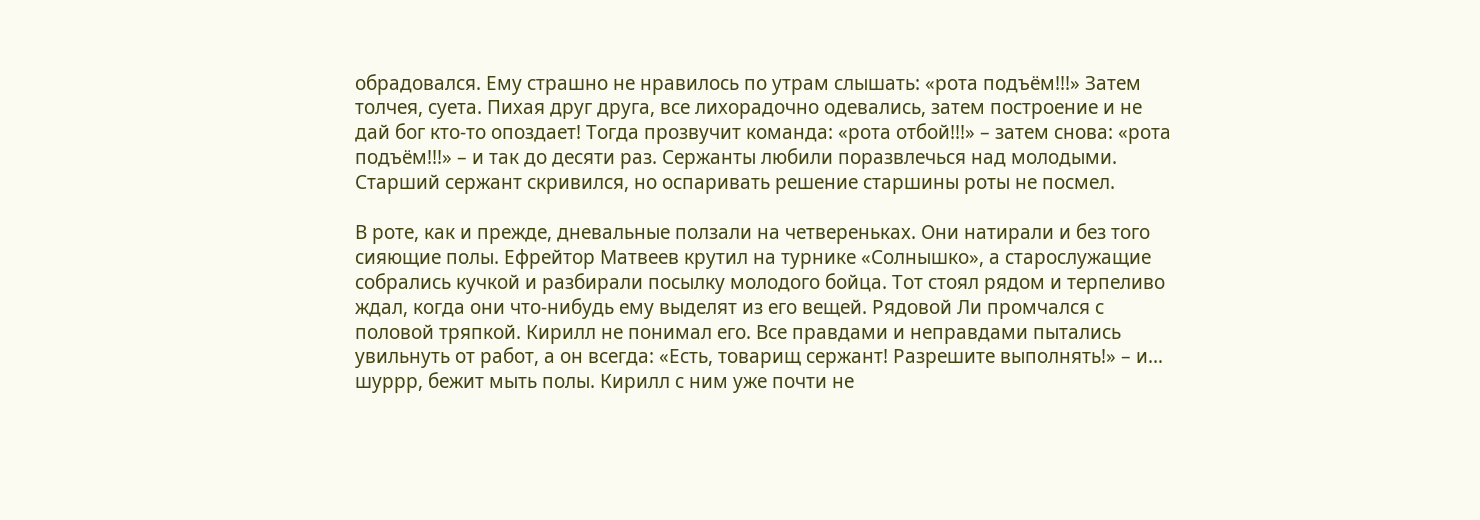обрадовался. Ему страшно не нравилось по утрам слышать: «рота подъём!!!» Затем толчея, суета. Пихая друг друга, все лихорадочно одевались, затем построение и не дай бог кто-то опоздает! Тогда прозвучит команда: «рота отбой!!!» – затем снова: «рота подъём!!!» – и так до десяти раз. Сержанты любили поразвлечься над молодыми. Старший сержант скривился, но оспаривать решение старшины роты не посмел.

В роте, как и прежде, дневальные ползали на четвереньках. Они натирали и без того сияющие полы. Ефрейтор Матвеев крутил на турнике «Солнышко», а старослужащие собрались кучкой и разбирали посылку молодого бойца. Тот стоял рядом и терпеливо ждал, когда они что-нибудь ему выделят из его вещей. Рядовой Ли промчался с половой тряпкой. Кирилл не понимал его. Все правдами и неправдами пытались увильнуть от работ, а он всегда: «Есть, товарищ сержант! Разрешите выполнять!» – и… шуррр, бежит мыть полы. Кирилл с ним уже почти не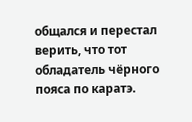общался и перестал верить, что тот обладатель чёрного пояса по каратэ.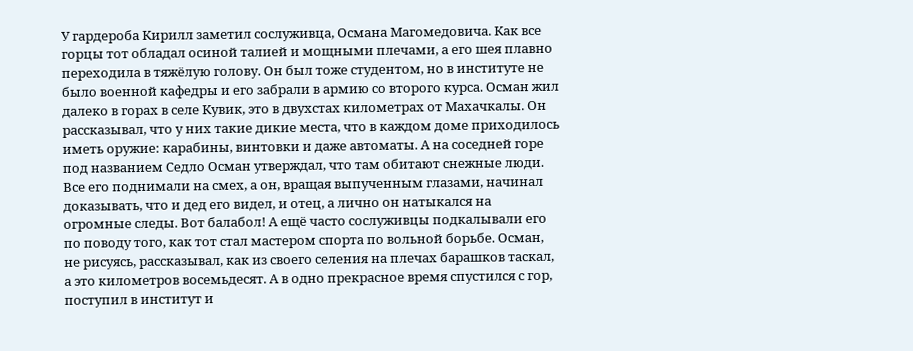У гардероба Кирилл заметил сослуживца, Османа Магомедовича. Как все горцы тот обладал осиной талией и мощными плечами, а его шея плавно переходила в тяжёлую голову. Он был тоже студентом, но в институте не было военной кафедры и его забрали в армию со второго курса. Осман жил далеко в горах в селе Кувик, это в двухстах километрах от Махачкалы. Он рассказывал, что у них такие дикие места, что в каждом доме приходилось иметь оружие: карабины, винтовки и даже автоматы. А на соседней горе под названием Седло Осман утверждал, что там обитают снежные люди. Все его поднимали на смех, а он, вращая выпученным глазами, начинал доказывать, что и дед его видел, и отец, а лично он натыкался на огромные следы. Вот балабол! А ещё часто сослуживцы подкалывали его по поводу того, как тот стал мастером спорта по вольной борьбе. Осман, не рисуясь, рассказывал, как из своего селения на плечах барашков таскал, а это километров восемьдесят. А в одно прекрасное время спустился с гор, поступил в институт и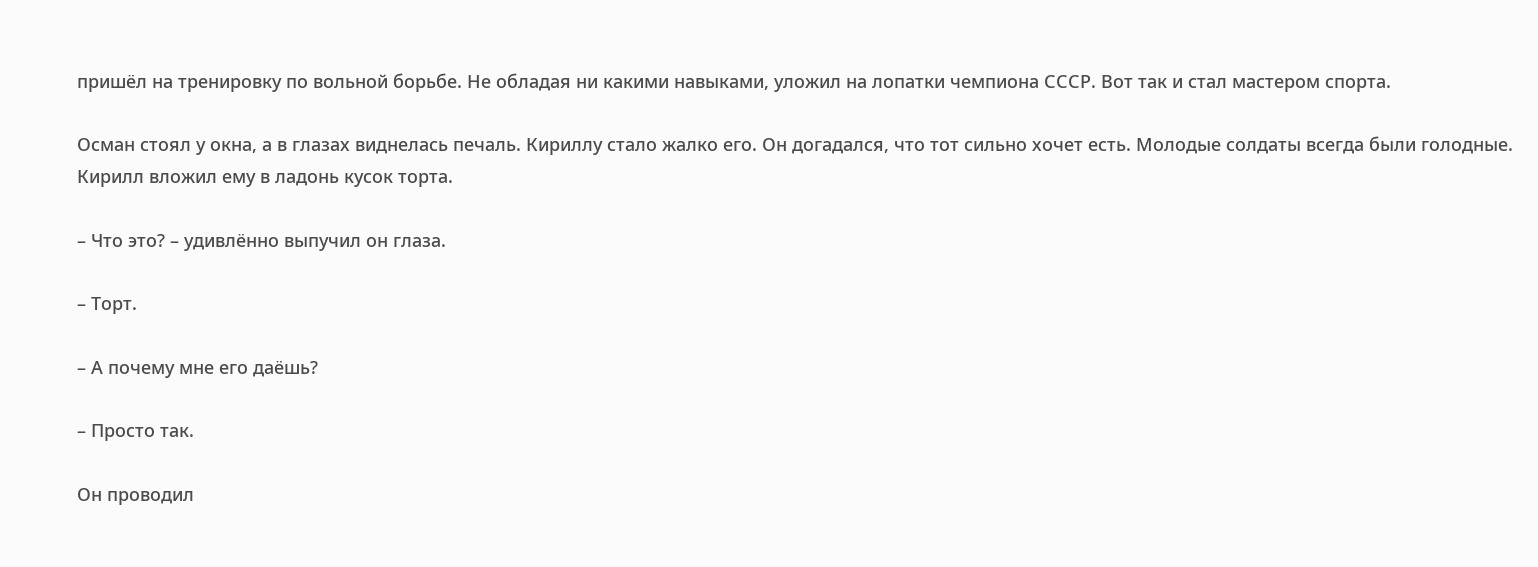пришёл на тренировку по вольной борьбе. Не обладая ни какими навыками, уложил на лопатки чемпиона СССР. Вот так и стал мастером спорта.

Осман стоял у окна, а в глазах виднелась печаль. Кириллу стало жалко его. Он догадался, что тот сильно хочет есть. Молодые солдаты всегда были голодные. Кирилл вложил ему в ладонь кусок торта.

– Что это? – удивлённо выпучил он глаза.

– Торт.

– А почему мне его даёшь?

– Просто так.

Он проводил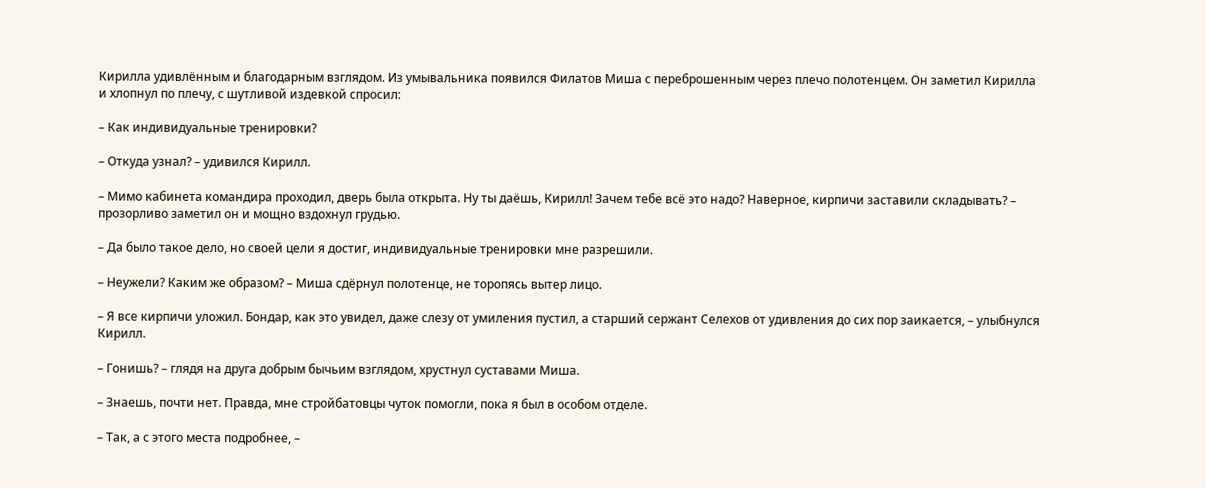Кирилла удивлённым и благодарным взглядом. Из умывальника появился Филатов Миша с переброшенным через плечо полотенцем. Он заметил Кирилла и хлопнул по плечу, с шутливой издевкой спросил:

– Как индивидуальные тренировки?

– Откуда узнал? – удивился Кирилл.

– Мимо кабинета командира проходил, дверь была открыта. Ну ты даёшь, Кирилл! Зачем тебе всё это надо? Наверное, кирпичи заставили складывать? – прозорливо заметил он и мощно вздохнул грудью.

– Да было такое дело, но своей цели я достиг, индивидуальные тренировки мне разрешили.

– Неужели? Каким же образом? – Миша сдёрнул полотенце, не торопясь вытер лицо.

– Я все кирпичи уложил. Бондар, как это увидел, даже слезу от умиления пустил, а старший сержант Селехов от удивления до сих пор заикается, – улыбнулся Кирилл.

– Гонишь? – глядя на друга добрым бычьим взглядом, хрустнул суставами Миша.

– Знаешь, почти нет. Правда, мне стройбатовцы чуток помогли, пока я был в особом отделе.

– Так, а с этого места подробнее, –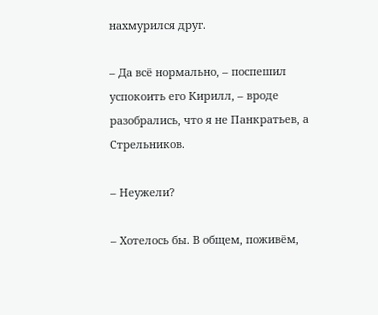нахмурился друг.

– Да всё нормально, – поспешил успокоить его Кирилл, – вроде разобрались, что я не Панкратьев, а Стрельников.

– Неужели?

– Хотелось бы. В общем, поживём,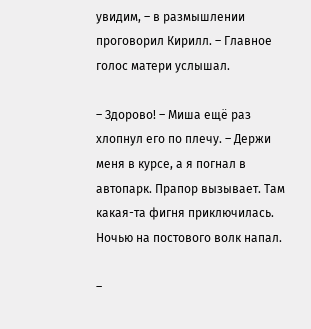увидим, – в размышлении проговорил Кирилл. – Главное голос матери услышал.

– Здорово! – Миша ещё раз хлопнул его по плечу. – Держи меня в курсе, а я погнал в автопарк. Прапор вызывает. Там какая-та фигня приключилась. Ночью на постового волк напал.

–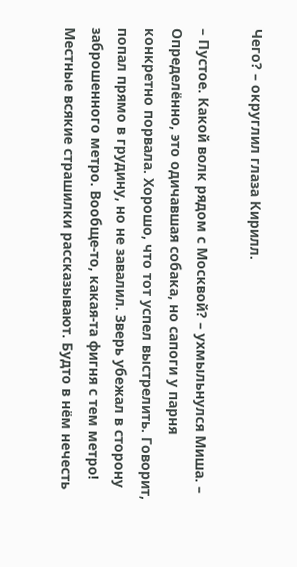Чего? – округлил глаза Кирилл.

– Пустое. Какой волк рядом с Москвой? – ухмыльнулся Миша. – Определённо, это одичавшая собака, но сапоги у парня конкретно порвала. Хорошо, что тот успел выстрелить. Говорит, попал прямо в грудину, но не завалил. Зверь убежал в сторону заброшенного метро. Вообще-то, какая-та фигня с тем метро! Местные всякие страшилки рассказывают. Будто в нём нечесть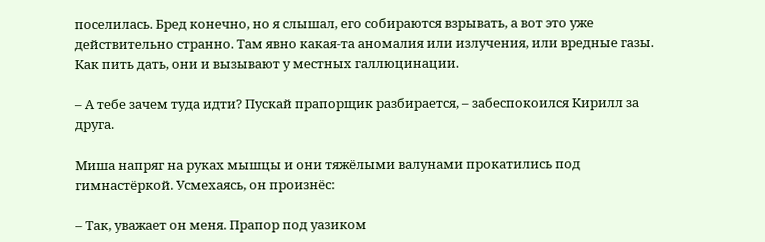поселилась. Бред конечно, но я слышал, его собираются взрывать, а вот это уже действительно странно. Там явно какая-та аномалия или излучения, или вредные газы. Как пить дать, они и вызывают у местных галлюцинации.

– А тебе зачем туда идти? Пускай прапорщик разбирается, – забеспокоился Кирилл за друга.

Миша напряг на руках мышцы и они тяжёлыми валунами прокатились под гимнастёркой. Усмехаясь, он произнёс:

– Так, уважает он меня. Прапор под уазиком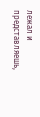лежал и представляешь,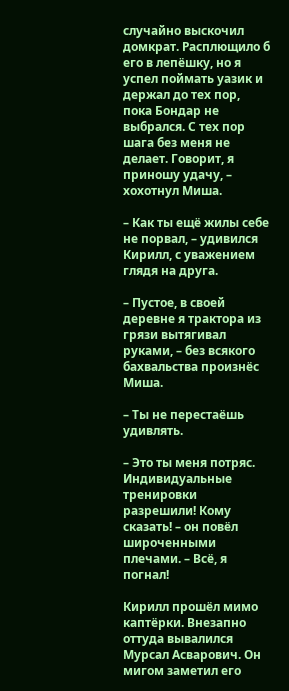случайно выскочил домкрат. Расплющило б его в лепёшку, но я успел поймать уазик и держал до тех пор, пока Бондар не выбрался. С тех пор шага без меня не делает. Говорит, я приношу удачу, – хохотнул Миша.

– Как ты ещё жилы себе не порвал, – удивился Кирилл, с уважением глядя на друга.

– Пустое, в своей деревне я трактора из грязи вытягивал руками, – без всякого бахвальства произнёс Миша.

– Ты не перестаёшь удивлять.

– Это ты меня потряс. Индивидуальные тренировки разрешили! Кому сказать! – он повёл широченными плечами. – Всё, я погнал!

Кирилл прошёл мимо каптёрки. Внезапно оттуда вывалился Мурсал Асварович. Он мигом заметил его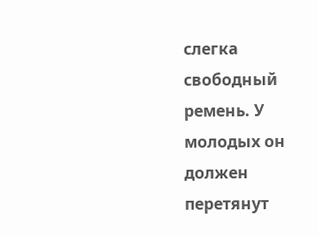слегка свободный ремень. У молодых он должен перетянут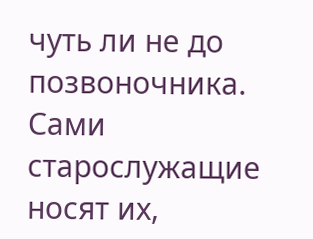чуть ли не до позвоночника. Сами старослужащие носят их,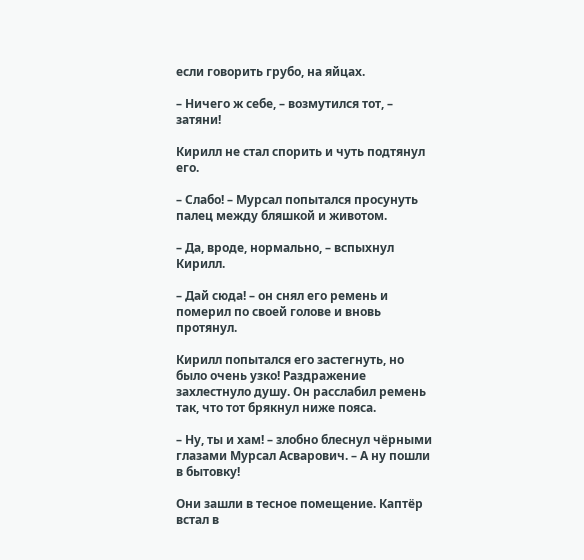если говорить грубо, на яйцах.

– Ничего ж себе, – возмутился тот, – затяни!

Кирилл не стал спорить и чуть подтянул его.

– Слабо! – Мурсал попытался просунуть палец между бляшкой и животом.

– Да, вроде, нормально, – вспыхнул Кирилл.

– Дай сюда! – он снял его ремень и померил по своей голове и вновь протянул.

Кирилл попытался его застегнуть, но было очень узко! Раздражение захлестнуло душу. Он расслабил ремень так, что тот брякнул ниже пояса.

– Ну, ты и хам! – злобно блеснул чёрными глазами Мурсал Асварович. – А ну пошли в бытовку!

Они зашли в тесное помещение. Каптёр встал в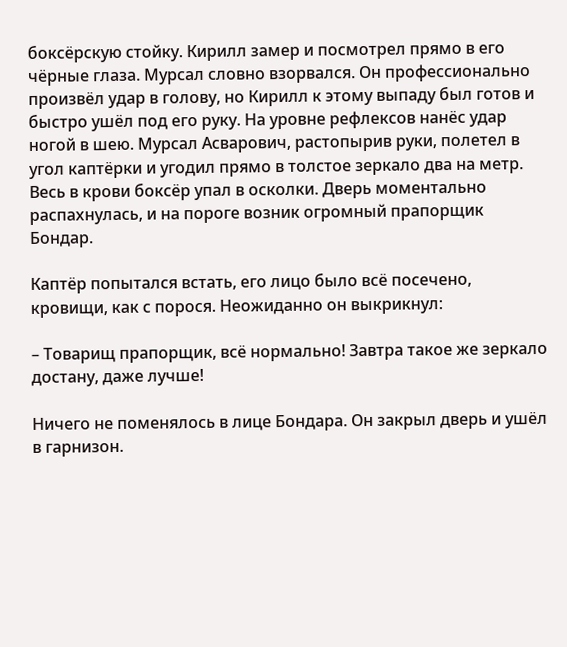боксёрскую стойку. Кирилл замер и посмотрел прямо в его чёрные глаза. Мурсал словно взорвался. Он профессионально произвёл удар в голову, но Кирилл к этому выпаду был готов и быстро ушёл под его руку. На уровне рефлексов нанёс удар ногой в шею. Мурсал Асварович, растопырив руки, полетел в угол каптёрки и угодил прямо в толстое зеркало два на метр. Весь в крови боксёр упал в осколки. Дверь моментально распахнулась, и на пороге возник огромный прапорщик Бондар.

Каптёр попытался встать, его лицо было всё посечено, кровищи, как с порося. Неожиданно он выкрикнул:

– Товарищ прапорщик, всё нормально! Завтра такое же зеркало достану, даже лучше!

Ничего не поменялось в лице Бондара. Он закрыл дверь и ушёл в гарнизон.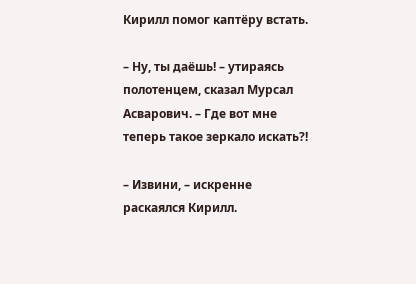Кирилл помог каптёру встать.

– Ну, ты даёшь! – утираясь полотенцем, сказал Мурсал Асварович. – Где вот мне теперь такое зеркало искать?!

– Извини, – искренне раскаялся Кирилл.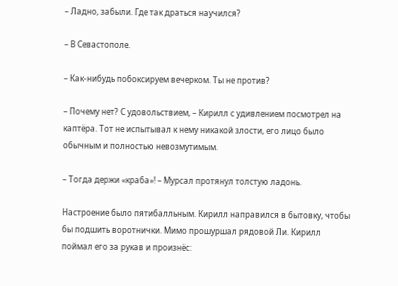– Ладно, забыли. Где так драться научился?

– В Севастополе.

– Как-нибудь побоксируем вечерком. Ты не против?

– Почему нет? С удовольствием, – Кирилл с удивлением посмотрел на каптёра. Тот не испытывал к нему никакой злости, его лицо было обычным и полностью невозмутимым.

– Тогда держи «краба»! – Мурсал протянул толстую ладонь.

Настроение было пятибалльным. Кирилл направился в бытовку, чтобы бы подшить воротнички. Мимо прошуршал рядовой Ли. Кирилл поймал его за рукав и произнёс: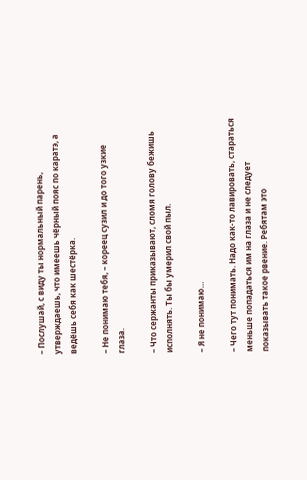– Послушай, с виду ты нормальный парень, утверждаешь, что имеешь чёрный пояс по каратэ, а ведёшь себя как шестёрка.

– Не понимаю тебя, – кореец сузил и до того узкие глаза.

– Что сержанты приказывают, сломя голову бежишь исполнять. Ты бы умерил свой пыл.

– Я не понимаю…

– Чего тут понимать. Надо как-то лавировать, стараться меньше попадаться им на глаза и не следует показывать такое рвение. Ребятам это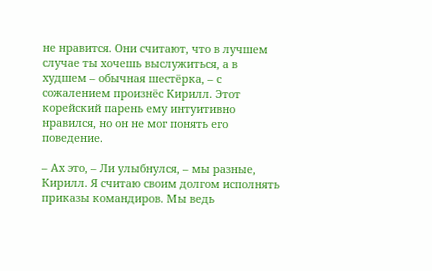не нравится. Они считают, что в лучшем случае ты хочешь выслужиться, а в худшем – обычная шестёрка, – с сожалением произнёс Кирилл. Этот корейский парень ему интуитивно нравился, но он не мог понять его поведение.

– Ах это, – Ли улыбнулся, – мы разные, Кирилл. Я считаю своим долгом исполнять приказы командиров. Мы ведь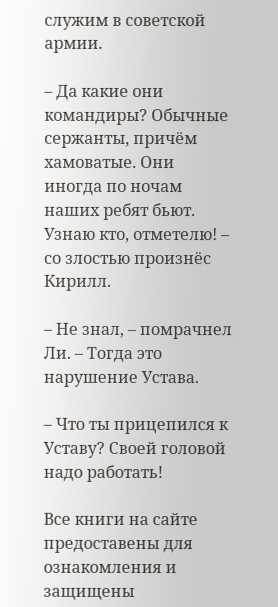служим в советской армии.

– Да какие они командиры? Обычные сержанты, причём хамоватые. Они иногда по ночам наших ребят бьют. Узнаю кто, отметелю! – со злостью произнёс Кирилл.

– Не знал, – помрачнел Ли. – Тогда это нарушение Устава.

– Что ты прицепился к Уставу? Своей головой надо работать!

Все книги на сайте предоставены для ознакомления и защищены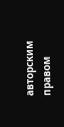авторским правом